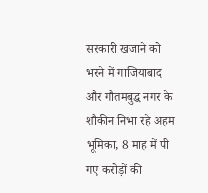सरकारी खजाने को भरने में गाजियाबाद और गौतमबुद्ध नगर के शौकीन निभा रहे अहम भूमिका, 8 माह में पी गए करोड़ों की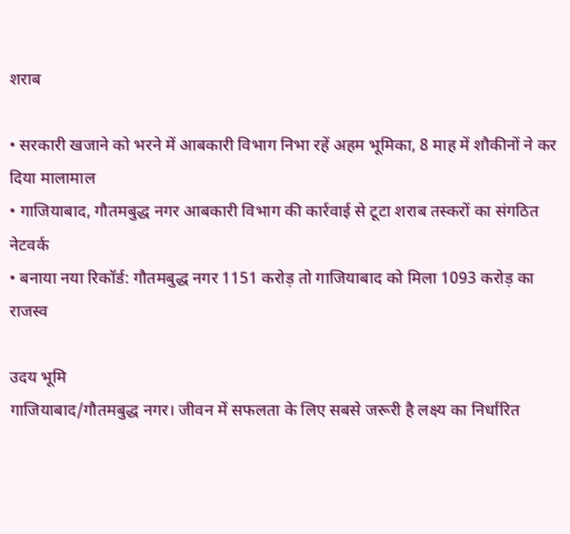शराब

• सरकारी खजाने को भरने में आबकारी विभाग निभा रहें अहम भूमिका, 8 माह में शौकीनों ने कर दिया मालामाल
• गाजियाबाद, गौतमबुद्ध नगर आबकारी विभाग की कार्रवाई से टूटा शराब तस्करों का संगठित नेटवर्क
• बनाया नया रिकॉर्ड: गौतमबुद्ध नगर 1151 करोड़ तो गाजियाबाद को मिला 1093 करोड़ का राजस्व

उदय भूमि
गाजियाबाद/गौतमबुद्ध नगर। जीवन में सफलता के लिए सबसे जरूरी है लक्ष्य का निर्धारित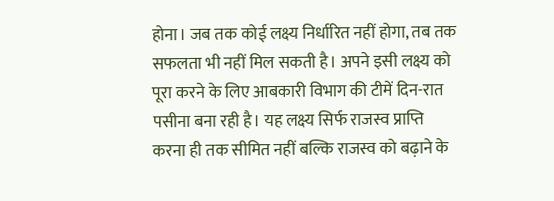होना। जब तक कोई लक्ष्य निर्धारित नहीं होगा, तब तक सफलता भी नहीं मिल सकती है। अपने इसी लक्ष्य को पूरा करने के लिए आबकारी विभाग की टीमें दिन-रात पसीना बना रही है। यह लक्ष्य सिर्फ राजस्व प्राप्ति करना ही तक सीमित नहीं बल्कि राजस्व को बढ़ाने के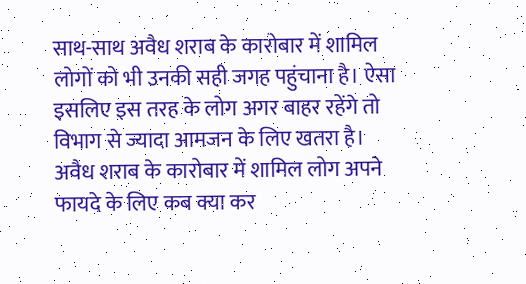साथ-साथ अवैध शराब के कारोबार में शामिल लोगों को भी उनकी सही जगह पहुंचाना है। ऐसा इसलिए इस तरह के लोग अगर बाहर रहेंगे तो विभाग से ज्यादा आमजन के लिए खतरा है। अवैध शराब के कारोबार में शामिल लोग अपने फायदे के लिए कब क्या कर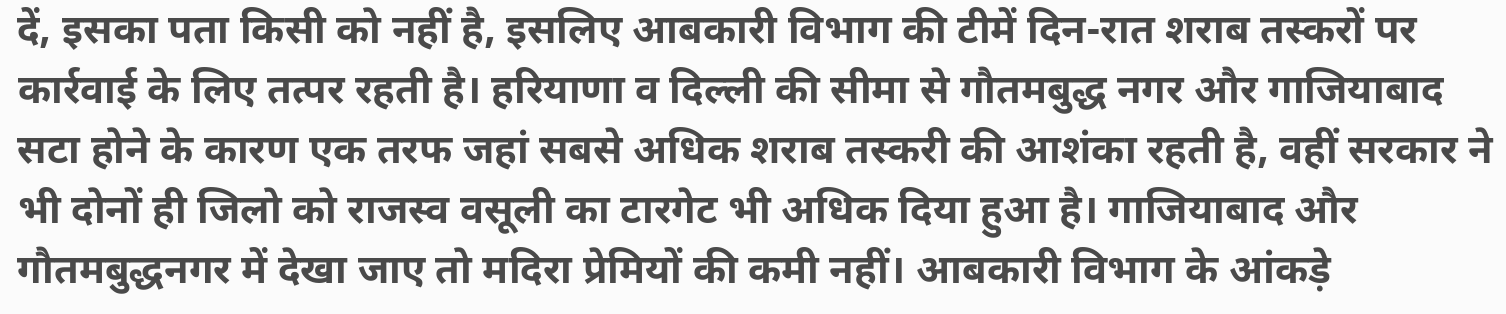दें, इसका पता किसी को नहीं है, इसलिए आबकारी विभाग की टीमें दिन-रात शराब तस्करों पर कार्रवाई के लिए तत्पर रहती है। हरियाणा व दिल्ली की सीमा से गौतमबुद्ध नगर और गाजियाबाद सटा होने के कारण एक तरफ जहां सबसे अधिक शराब तस्करी की आशंका रहती है, वहीं सरकार ने भी दोनों ही जिलो को राजस्व वसूली का टारगेट भी अधिक दिया हुआ है। गाजियाबाद और गौतमबुद्धनगर में देखा जाए तो मदिरा प्रेमियों की कमी नहीं। आबकारी विभाग के आंकड़े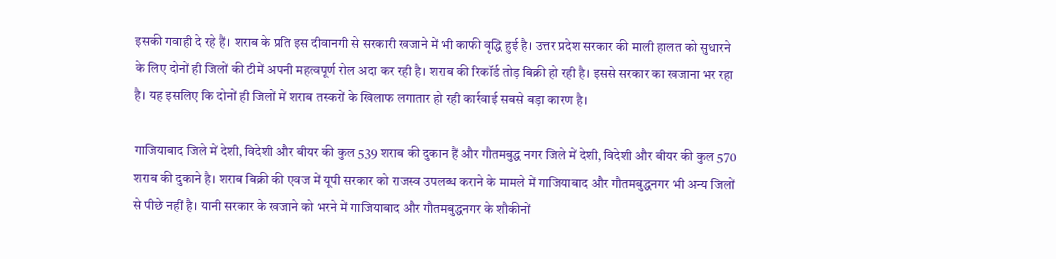इसकी गवाही दे रहे हैं। शराब के प्रति इस दीवानगी से सरकारी खजाने में भी काफी वृद्धि हुई है। उत्तर प्रदेश सरकार की माली हालत को सुधारने के लिए दोनों ही जिलों की टीमें अपनी महत्वपूर्ण रोल अदा कर रही है। शराब की रिकॉर्ड तोड़ बिक्री हो रही है। इससे सरकार का खजाना भर रहा है। यह इसलिए कि दोनों ही जिलों में शराब तस्करों के खिलाफ लगातार हो रही कार्रवाई सबसे बड़ा कारण है।

गाजियाबाद जिले में देशी, विदेशी और बीयर की कुल 539 शराब की दुकान हैं और गौतमबुद्ध नगर जिले में देशी, विदेशी और बीयर की कुल 570 शराब की दुकाने है। शराब बिक्री की एवज में यूपी सरकार को राजस्व उपलब्ध कराने के मामले में गाजियाबाद और गौतमबुद्धनगर भी अन्य जिलों से पीछे नहीं है। यानी सरकार के खजाने को भरने में गाजियाबाद और गौतमबुद्धनगर के शौकीनों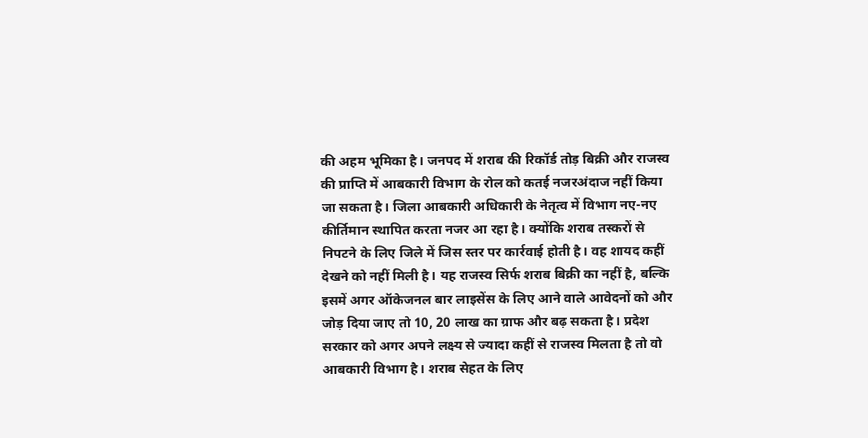की अहम भूमिका है। जनपद में शराब की रिकॉर्ड तोड़ बिक्री और राजस्व की प्राप्ति में आबकारी विभाग के रोल को कतई नजरअंदाज नहीं किया जा सकता है। जिला आबकारी अधिकारी के नेतृत्व में विभाग नए-नए कीर्तिमान स्थापित करता नजर आ रहा है। क्योंकि शराब तस्करों से निपटने के लिए जिले में जिस स्तर पर कार्रवाई होती है। वह शायद कहीं देखने को नहीं मिली है। यह राजस्व सिर्फ शराब बिक्री का नहीं है, बल्कि इसमें अगर ऑकेजनल बार लाइसेंस के लिए आने वाले आवेदनों को और जोड़ दिया जाए तो 10, 20 लाख का ग्राफ और बढ़ सकता है। प्रदेश सरकार को अगर अपने लक्ष्य से ज्यादा कहीं से राजस्व मिलता है तो वो आबकारी विभाग है। शराब सेहत के लिए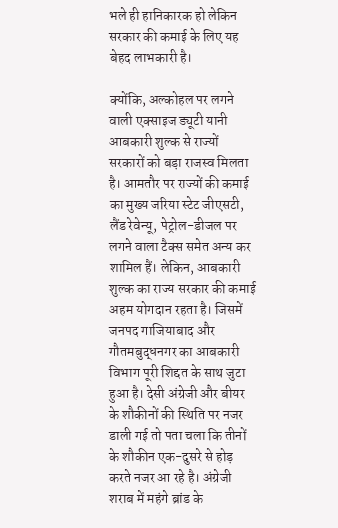भले ही हानिकारक हो लेकिन सरकार की कमाई के लिए यह बेहद लाभकारी है।

क्योंकि, अल्कोहल पर लगने वाली एक्साइज ड्यूटी यानी आबकारी शुल्क से राज्यों सरकारों को बड़ा राजस्व मिलता है। आमतौर पर राज्यों की कमाई का मुख्य जरिया स्टेट जीएसटी, लैंड रेवेन्यू, पेट्रोल-डीजल पर लगने वाला टैक्स समेत अन्य कर शामिल हैं। लेकिन, आबकारी शुल्क का राज्य सरकार की कमाई अहम योगदान रहता है। जिसमें जनपद गाजियाबाद और गौतमबुद्धनगर का आबकारी विभाग पूरी शिद्दत के साथ जुटा हुआ है। देसी अंग्रेजी और बीयर के शौकीनों की स्थिति पर नजर डाली गई तो पता चला कि तीनों के शौकीन एक-दुसरे से होड़ करते नजर आ रहे है। अंग्रेजी शराब में महंगे ब्रांड के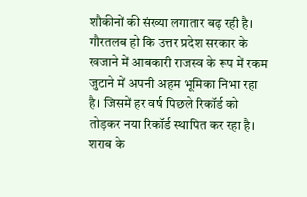शौकीनों की संख्या लगातार बढ़ रही है। गौरतलब हो कि उत्तर प्रदेश सरकार के खजाने में आबकारी राजस्व के रूप में रकम जुटाने में अपनी अहम भूमिका निभा रहा है। जिसमें हर वर्ष पिछले रिकॉर्ड को तोड़कर नया रिकॉर्ड स्थापित कर रहा है। शराब के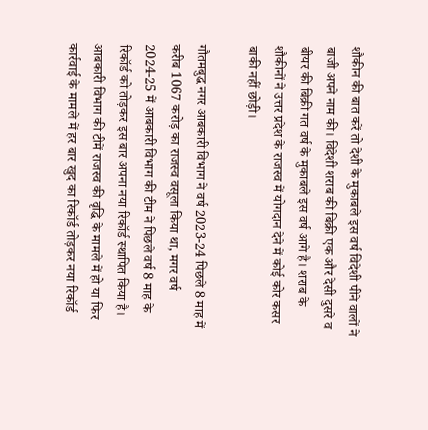शौकीन की बात करें तो देशी के मुकाबले इस वर्ष विदेशी पीने वालों ने बाजी अपने नाम की। विदेशी शराब की बिक्री एक और देसी दुसरे व बीयर की बिक्री गत वर्ष के मुकाबले इस वर्ष आगे है। शराब के शौकीनों ने उत्तर प्रदेश के राजस्व में योगदान देने में कोई कोर कसर बाकी नहीं छोड़ी।

गौतमबुद्ध नगर आबकारी विभाग ने वर्ष 2023-24 पिछले 8 माह में करीब 1067 करोड़ का राजस्व वसूला किया था, मगर वर्ष 2024-25 में आबकारी विभाग की टीम ने पिछले वर्ष 8 माह के रिकॉर्ड को तोड़कर इस बार अपना नया रिकॉर्ड स्थापित किया है। आबकारी विभाग की टीमें राजस्व की वृद्धि के मामले में हो या फिर कार्रवाई के मामले में हर बार खुद का रिकॉर्ड तोड़कर नया रिकॉर्ड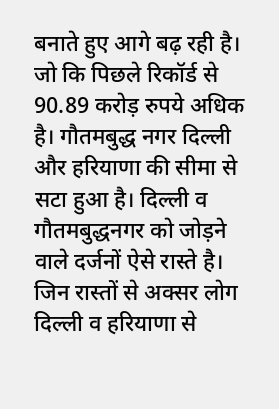बनाते हुए आगे बढ़ रही है। जो कि पिछले रिकॉर्ड से 90.89 करोड़ रुपये अधिक है। गौतमबुद्ध नगर दिल्ली और हरियाणा की सीमा से सटा हुआ है। दिल्ली व गौतमबुद्धनगर को जोड़ने वाले दर्जनों ऐसे रास्ते है। जिन रास्तों से अक्सर लोग दिल्ली व हरियाणा से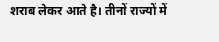शराब लेकर आते है। तीनों राज्यों में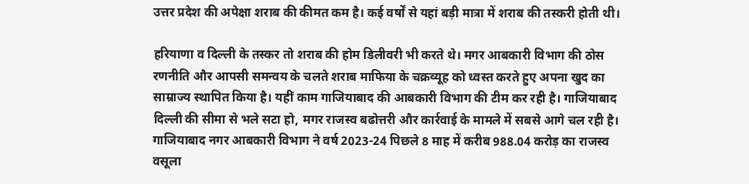उत्तर प्रदेश की अपेक्षा शराब की कीमत कम है। कई वर्षों से यहां बड़ी मात्रा में शराब की तस्करी होती थी।

हरियाणा व दिल्ली के तस्कर तो शराब की होम डिलीवरी भी करते थे। मगर आबकारी विभाग की ठोस रणनीति और आपसी समन्वय के चलते शराब माफिया के चक्रव्यूह को ध्वस्त करते हुए अपना खुद का साम्राज्य स्थापित किया है। यहीं काम गाजियाबाद की आबकारी विभाग की टीम कर रही है। गाजियाबाद दिल्ली की सीमा से भले सटा हो, मगर राजस्व बढोत्तरी और कार्रवाई के मामले में सबसे आगे चल रही है। गाजियाबाद नगर आबकारी विभाग ने वर्ष 2023-24 पिछले 8 माह में करीब 988.04 करोड़ का राजस्व वसूला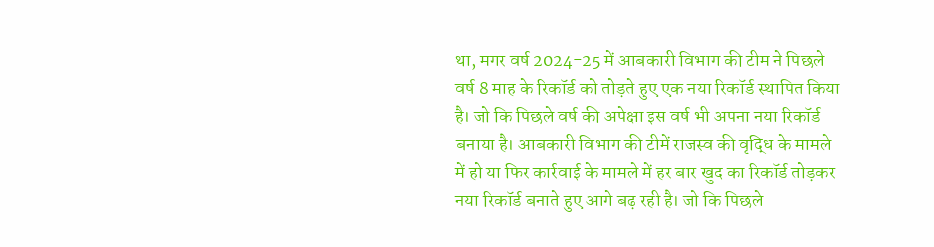था, मगर वर्ष 2024-25 में आबकारी विभाग की टीम ने पिछले वर्ष 8 माह के रिकॉर्ड को तोड़ते हुए एक नया रिकॉर्ड स्थापित किया है। जो कि पिछले वर्ष की अपेक्षा इस वर्ष भी अपना नया रिकॉर्ड बनाया है। आबकारी विभाग की टीमें राजस्व की वृद्धि के मामले में हो या फिर कार्रवाई के मामले में हर बार खुद का रिकॉर्ड तोड़कर नया रिकॉर्ड बनाते हुए आगे बढ़ रही है। जो कि पिछले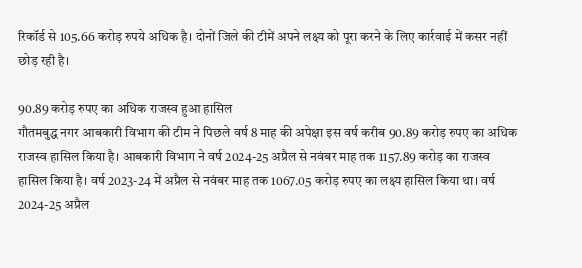रिकॉर्ड से 105.66 करोड़ रुपये अधिक है। दोनों जिले की टीमें अपने लक्ष्य को पूरा करने के लिए कार्रवाई में कसर नहीं छोड़ रही है।

90.89 करोड़ रुपए का अधिक राजस्व हुआ हासिल
गौतमबुद्ध नगर आबकारी विभाग की टीम ने पिछले वर्ष 8 माह की अपेक्षा इस वर्ष करीब 90.89 करोड़ रुपए का अधिक राजस्व हासिल किया है। आबकारी विभाग ने वर्ष 2024-25 अप्रैल से नवंबर माह तक 1157.89 करोड़ का राजस्व हासिल किया है। वर्ष 2023-24 में अप्रैल से नवंबर माह तक 1067.05 करोड़ रुपए का लक्ष्य हासिल किया था। वर्ष 2024-25 अप्रैल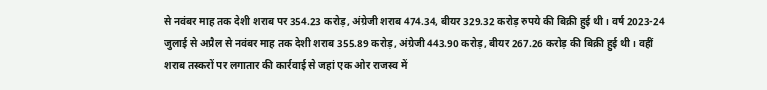से नवंबर माह तक देशी शराब पर 354.23 करोड़, अंग्रेजी शराब 474.34, बीयर 329.32 करोड़ रुपये की बिक्री हुई थी। वर्ष 2023-24 जुलाई से अप्रैल से नवंबर माह तक देशी शराब 355.89 करोड़, अंग्रेजी 443.90 करोड़, बीयर 267.26 करोड़ की बिक्री हुई थी। वहीं शराब तस्करों पर लगातार की कार्रवाई से जहां एक ओर राजस्व में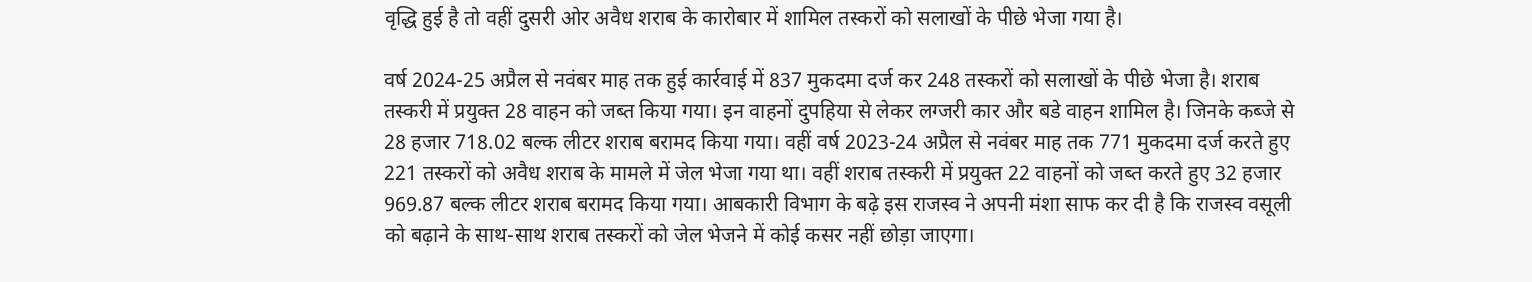वृद्धि हुई है तो वहीं दुसरी ओर अवैध शराब के कारोबार में शामिल तस्करों को सलाखों के पीछे भेजा गया है।

वर्ष 2024-25 अप्रैल से नवंबर माह तक हुई कार्रवाई में 837 मुकदमा दर्ज कर 248 तस्करों को सलाखों के पीछे भेजा है। शराब तस्करी में प्रयुक्त 28 वाहन को जब्त किया गया। इन वाहनों दुपहिया से लेकर लग्जरी कार और बडे वाहन शामिल है। जिनके कब्जे से 28 हजार 718.02 बल्क लीटर शराब बरामद किया गया। वहीं वर्ष 2023-24 अप्रैल से नवंबर माह तक 771 मुकदमा दर्ज करते हुए 221 तस्करों को अवैध शराब के मामले में जेल भेजा गया था। वहीं शराब तस्करी में प्रयुक्त 22 वाहनों को जब्त करते हुए 32 हजार 969.87 बल्क लीटर शराब बरामद किया गया। आबकारी विभाग के बढ़े इस राजस्व ने अपनी मंशा साफ कर दी है कि राजस्व वसूली को बढ़ाने के साथ-साथ शराब तस्करों को जेल भेजने में कोई कसर नहीं छोड़ा जाएगा।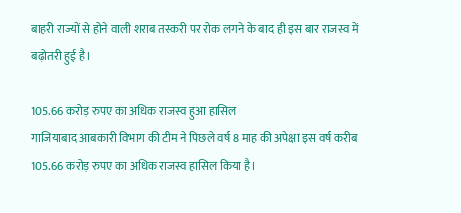बाहरी राज्यों से होने वाली शराब तस्करी पर रोक लगने के बाद ही इस बार राजस्व में बढ़ोतरी हुई है।

105.66 करोड़ रुपए का अधिक राजस्व हुआ हासिल
गाजियाबाद आबकारी विभाग की टीम ने पिछले वर्ष 8 माह की अपेक्षा इस वर्ष करीब 105.66 करोड़ रुपए का अधिक राजस्व हासिल किया है।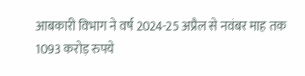आबकारी विभाग ने वर्ष 2024-25 अप्रैल से नवंबर माह तक 1093 करोड़ रुपये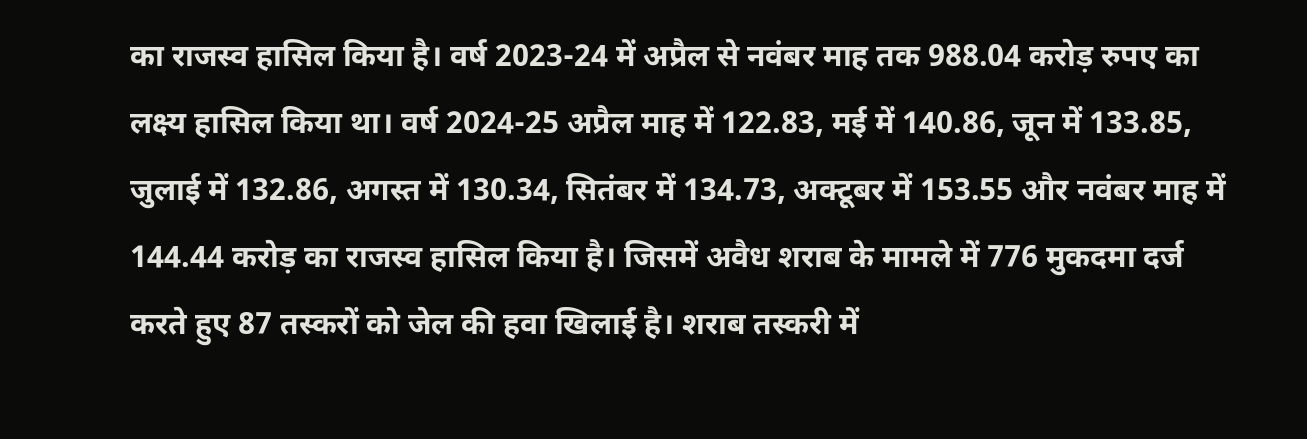का राजस्व हासिल किया है। वर्ष 2023-24 में अप्रैल से नवंबर माह तक 988.04 करोड़ रुपए का लक्ष्य हासिल किया था। वर्ष 2024-25 अप्रैल माह में 122.83, मई में 140.86, जून में 133.85, जुलाई में 132.86, अगस्त में 130.34, सितंबर में 134.73, अक्टूबर में 153.55 और नवंबर माह में 144.44 करोड़ का राजस्व हासिल किया है। जिसमें अवैध शराब के मामले में 776 मुकदमा दर्ज करते हुए 87 तस्करों को जेल की हवा खिलाई है। शराब तस्करी में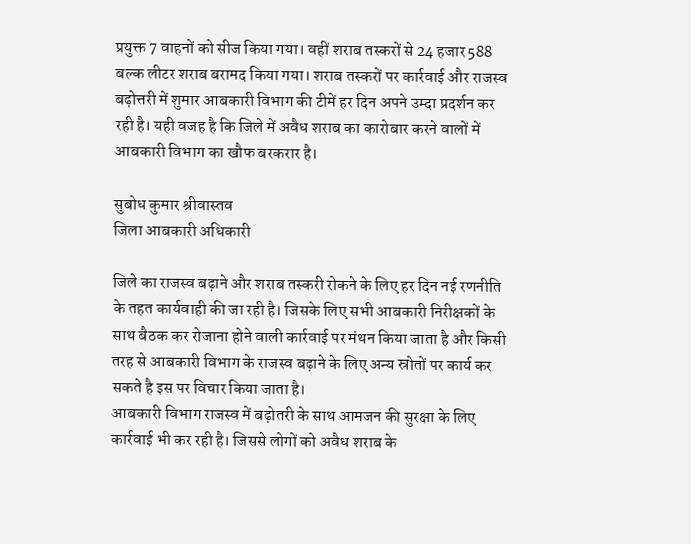प्रयुक्त 7 वाहनों को सीज किया गया। वहीं शराब तस्करों से 24 हजार 588 बल्क लीटर शराब बरामद किया गया। शराब तस्करों पर कार्रवाई और राजस्व बढ़ोत्तरी में शुमार आबकारी विभाग की टीमें हर दिन अपने उम्दा प्रदर्शन कर रही है। यही वजह है कि जिले में अवैध शराब का कारोबार करने वालों में आबकारी विभाग का खौफ बरकरार है।

सुबोध कुमार श्रीवास्तव
जिला आबकारी अधिकारी

जिले का राजस्व बढ़ाने और शराब तस्करी रोकने के लिए हर दिन नई रणनीति के तहत कार्यवाही की जा रही है। जिसके लिए सभी आबकारी निरीक्षकों के साथ बैठक कर रोजाना होने वाली कार्रवाई पर मंथन किया जाता है और किसी तरह से आबकारी विभाग के राजस्व बढ़ाने के लिए अन्य स्रोतों पर कार्य कर सकते है इस पर विचार किया जाता है।
आबकारी विभाग राजस्व में बढ़ोतरी के साथ आमजन की सुरक्षा के लिए कार्रवाई भी कर रही है। जिससे लोगों को अवैध शराब के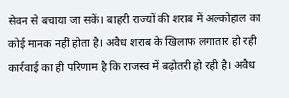सेवन से बचाया जा सकें। बाहरी राज्यों की शराब में अल्कोहाल का कोई मानक नहीं होता है। अवैध शराब के खिलाफ लगातार हो रही कार्रवाई का ही परिणाम है कि राजस्व में बढ़ोतरी हो रही है। अवैध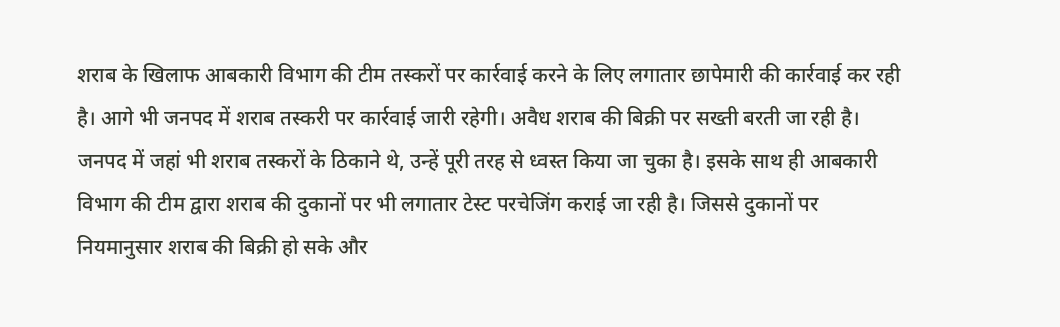शराब के खिलाफ आबकारी विभाग की टीम तस्करों पर कार्रवाई करने के लिए लगातार छापेमारी की कार्रवाई कर रही है। आगे भी जनपद में शराब तस्करी पर कार्रवाई जारी रहेगी। अवैध शराब की बिक्री पर सख्ती बरती जा रही है। जनपद में जहां भी शराब तस्करों के ठिकाने थे, उन्हें पूरी तरह से ध्वस्त किया जा चुका है। इसके साथ ही आबकारी विभाग की टीम द्वारा शराब की दुकानों पर भी लगातार टेस्ट परचेजिंग कराई जा रही है। जिससे दुकानों पर नियमानुसार शराब की बिक्री हो सके और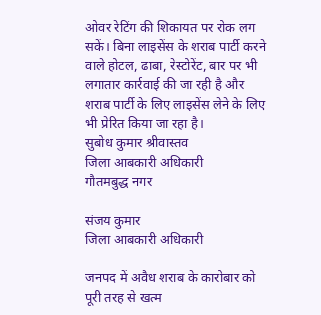ओवर रेटिंग की शिकायत पर रोक लग सकें। बिना लाइसेंस के शराब पार्टी करने वाले होटल, ढाबा, रेस्टोरेंट, बार पर भी लगातार कार्रवाई की जा रही है और शराब पार्टी के लिए लाइसेंस लेने के लिए भी प्रेरित किया जा रहा है।
सुबोध कुमार श्रीवास्तव
जिला आबकारी अधिकारी
गौतमबुद्ध नगर

संजय कुमार
जिला आबकारी अधिकारी

जनपद में अवैध शराब के कारोबार को पूरी तरह से खत्म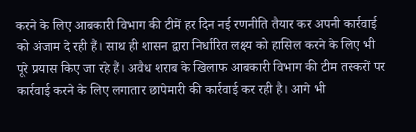करने के लिए आबकारी विभाग की टीमें हर दिन नई रणनीति तैयार कर अपनी कार्रवाई को अंजाम दे रही हैं। साथ ही शासन द्वारा निर्धारित लक्ष्य को हासिल करने के लिए भी पूरे प्रयास किए जा रहे हैं। अवैध शराब के खिलाफ आबकारी विभाग की टीम तस्करों पर कार्रवाई करने के लिए लगातार छापेमारी की कार्रवाई कर रही है। आगे भी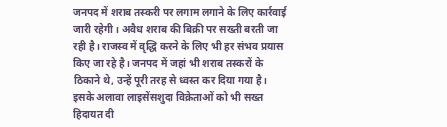जनपद में शराब तस्करी पर लगाम लगाने के लिए कार्रवाई जारी रहेगी। अवैध शराब की बिक्री पर सख्ती बरती जा रही है। राजस्व में वृद्धि करने के लिए भी हर संभव प्रयास किए जा रहे है। जनपद में जहां भी शराब तस्करों के ठिकाने थे, उन्हें पूरी तरह से ध्वस्त कर दिया गया है। इसके अलावा लाइसेंसशुदा विक्रेताओं को भी सख्त हिदायत दी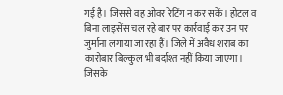गई है। जिससे वह ओवर रेटिंग न कर सकें। होटल व बिना लाइसेंस चल रहे बार पर कार्रवाई कर उन पर जुर्माना लगाया जा रहा हैं। जिले में अवैध शराब का कारोबार बिल्कुल भी बर्दाश्त नहीं किया जाएगा। जिसके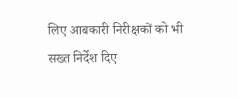लिए आबकारी निरीक्षकों को भी सख्त निर्देश दिए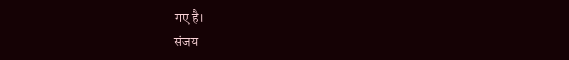गए है।
संजय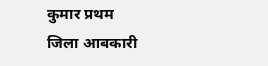कुमार प्रथम
जिला आबकारी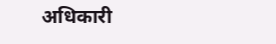अधिकारी